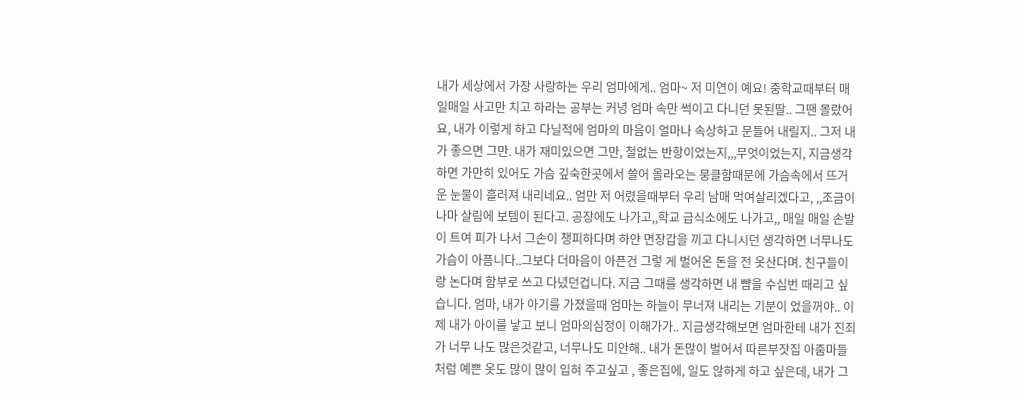내가 세상에서 가장 사랑하는 우리 엄마에게.. 엄마~ 저 미연이 예요! 중학교때부터 매일매일 사고만 치고 하라는 공부는 커녕 엄마 속만 썩이고 다니던 못된딸.. 그땐 몰랐어요, 내가 이렇게 하고 다닐적에 엄마의 마음이 얼마나 속상하고 문들어 내릴지.. 그저 내가 좋으면 그만. 내가 재미있으면 그만, 철없는 반항이었는지,,,무엇이었는지, 지금생각하면 가만히 있어도 가슴 깊숙한곳에서 쓸어 올라오는 뭉클함때문에 가슴속에서 뜨거운 눈물이 흘러져 내리네요.. 엄만 저 어렸을때부터 우리 남매 먹여살리겠다고, ,,조금이나마 살림에 보템이 된다고. 공장에도 나가고,,학교 급식소에도 나가고,, 매일 매일 손발이 트여 피가 나서 그손이 챙피하다며 하얀 면장갑을 끼고 다니시던 생각하면 너무나도 가슴이 아픔니다..그보다 더마음이 아픈건 그렇 게 벌어온 돈을 전 옷산다며. 친구들이랑 논다며 함부로 쓰고 다녔던겁니다. 지금 그때를 생각하면 내 뺨을 수십번 때리고 싶습니다. 엄마, 내가 아기를 가졌을때 엄마는 하늘이 무너져 내리는 기분이 었을꺼야.. 이제 내가 아이를 낳고 보니 엄마의심정이 이해가가.. 지금생각해보면 엄마한테 내가 진죄가 너무 나도 많은것같고, 너무나도 미안해.. 내가 돈많이 벌어서 따른부잣집 아줌마들처럼 예쁜 옷도 많이 많이 입혀 주고싶고 , 좋은집에, 일도 않하게 하고 싶은데, 내가 그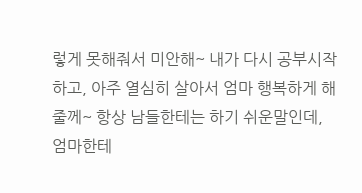렇게 못해줘서 미안해~ 내가 다시 공부시작하고, 아주 열심히 살아서 엄마 행복하게 해줄께~ 항상 남들한테는 하기 쉬운말인데, 엄마한테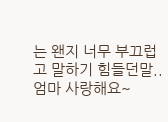는 왠지 너무 부끄럽고 말하기 힘들던말.. 엄마 사랑해요~